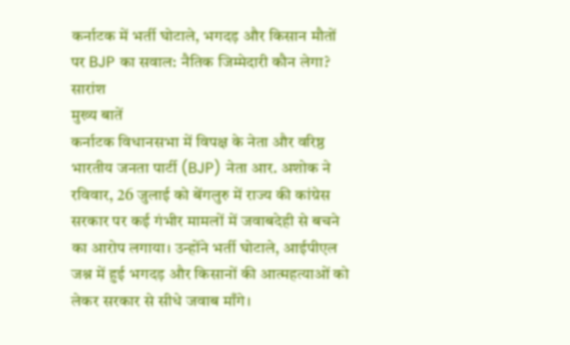कर्नाटक में भर्ती घोटाले, भगदड़ और किसान मौतों पर BJP का सवाल: नैतिक जिम्मेदारी कौन लेगा?
सारांश
मुख्य बातें
कर्नाटक विधानसभा में विपक्ष के नेता और वरिष्ठ भारतीय जनता पार्टी (BJP) नेता आर. अशोक ने रविवार, 26 जुलाई को बेंगलुरु में राज्य की कांग्रेस सरकार पर कई गंभीर मामलों में जवाबदेही से बचने का आरोप लगाया। उन्होंने भर्ती घोटाले, आईपीएल जश्न में हुई भगदड़ और किसानों की आत्महत्याओं को लेकर सरकार से सीधे जवाब माँगे।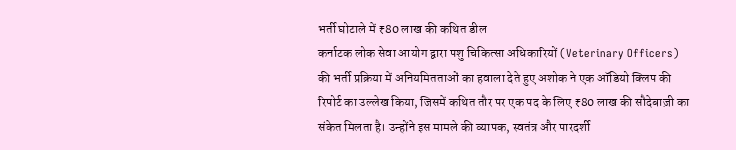भर्ती घोटाले में ₹80 लाख की कथित डील
कर्नाटक लोक सेवा आयोग द्वारा पशु चिकित्सा अधिकारियों (Veterinary Officers) की भर्ती प्रक्रिया में अनियमितताओं का हवाला देते हुए अशोक ने एक ऑडियो क्लिप की रिपोर्ट का उल्लेख किया, जिसमें कथित तौर पर एक पद के लिए ₹80 लाख की सौदेबाज़ी का संकेत मिलता है। उन्होंने इस मामले की व्यापक, स्वतंत्र और पारदर्शी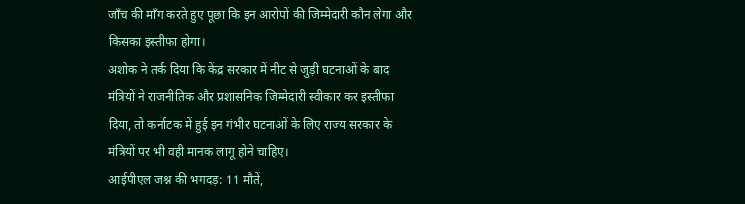जाँच की माँग करते हुए पूछा कि इन आरोपों की जिम्मेदारी कौन लेगा और किसका इस्तीफा होगा।
अशोक ने तर्क दिया कि केंद्र सरकार में नीट से जुड़ी घटनाओं के बाद मंत्रियों ने राजनीतिक और प्रशासनिक जिम्मेदारी स्वीकार कर इस्तीफा दिया, तो कर्नाटक में हुई इन गंभीर घटनाओं के लिए राज्य सरकार के मंत्रियों पर भी वही मानक लागू होने चाहिए।
आईपीएल जश्न की भगदड़: 11 मौतें,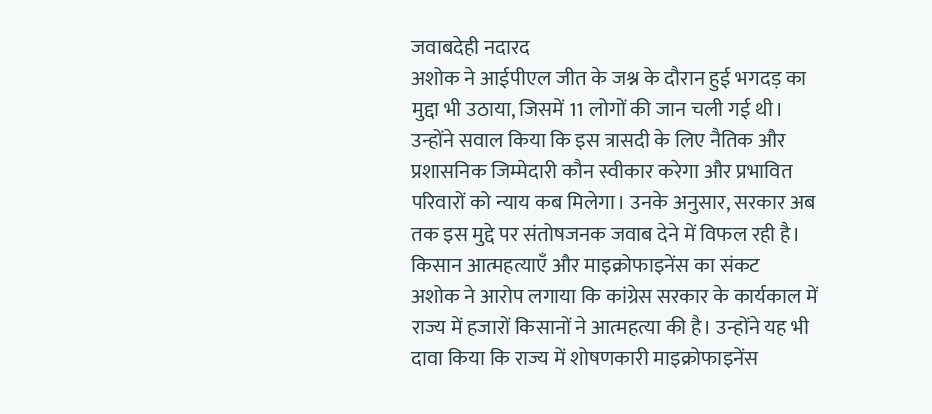जवाबदेही नदारद
अशोक ने आईपीएल जीत के जश्न के दौरान हुई भगदड़ का मुद्दा भी उठाया, जिसमें 11 लोगों की जान चली गई थी। उन्होंने सवाल किया कि इस त्रासदी के लिए नैतिक और प्रशासनिक जिम्मेदारी कौन स्वीकार करेगा और प्रभावित परिवारों को न्याय कब मिलेगा। उनके अनुसार, सरकार अब तक इस मुद्दे पर संतोषजनक जवाब देने में विफल रही है।
किसान आत्महत्याएँ और माइक्रोफाइनेंस का संकट
अशोक ने आरोप लगाया कि कांग्रेस सरकार के कार्यकाल में राज्य में हजारों किसानों ने आत्महत्या की है। उन्होंने यह भी दावा किया कि राज्य में शोषणकारी माइक्रोफाइनेंस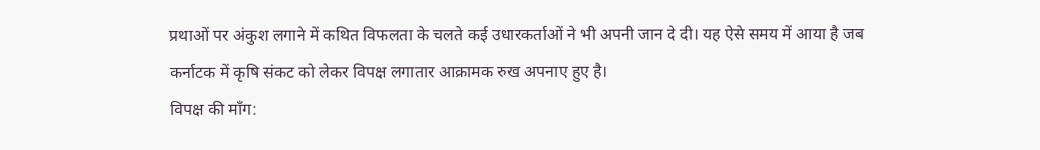प्रथाओं पर अंकुश लगाने में कथित विफलता के चलते कई उधारकर्ताओं ने भी अपनी जान दे दी। यह ऐसे समय में आया है जब कर्नाटक में कृषि संकट को लेकर विपक्ष लगातार आक्रामक रुख अपनाए हुए है।
विपक्ष की माँग: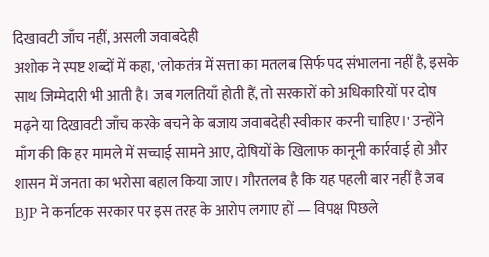दिखावटी जाँच नहीं, असली जवाबदेही
अशोक ने स्पष्ट शब्दों में कहा, 'लोकतंत्र में सत्ता का मतलब सिर्फ पद संभालना नहीं है, इसके साथ जिम्मेदारी भी आती है। जब गलतियाँ होती हैं, तो सरकारों को अधिकारियों पर दोष मढ़ने या दिखावटी जाँच करके बचने के बजाय जवाबदेही स्वीकार करनी चाहिए।' उन्होंने माँग की कि हर मामले में सच्चाई सामने आए, दोषियों के खिलाफ कानूनी कार्रवाई हो और शासन में जनता का भरोसा बहाल किया जाए। गौरतलब है कि यह पहली बार नहीं है जब BJP ने कर्नाटक सरकार पर इस तरह के आरोप लगाए हों — विपक्ष पिछले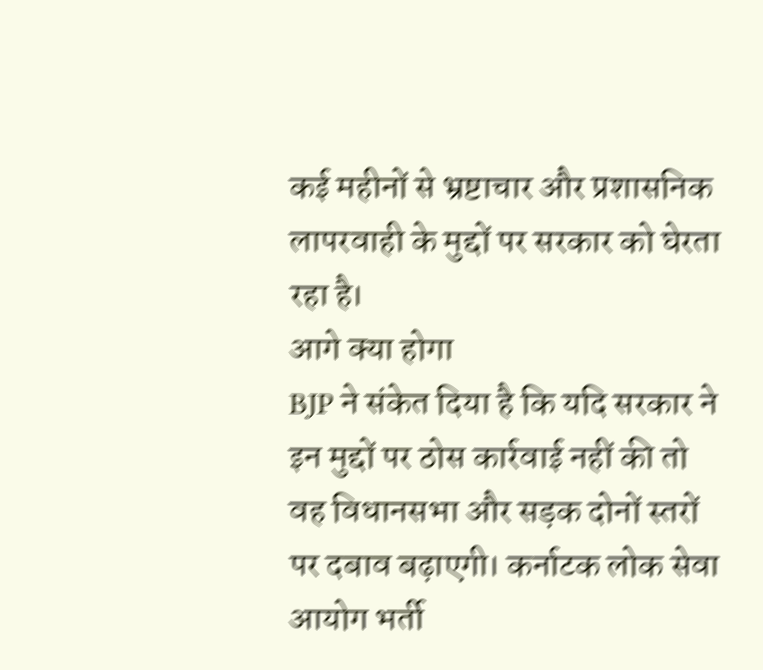कई महीनों से भ्रष्टाचार और प्रशासनिक लापरवाही के मुद्दों पर सरकार को घेरता रहा है।
आगे क्या होगा
BJP ने संकेत दिया है कि यदि सरकार ने इन मुद्दों पर ठोस कार्रवाई नहीं की तो वह विधानसभा और सड़क दोनों स्तरों पर दबाव बढ़ाएगी। कर्नाटक लोक सेवा आयोग भर्ती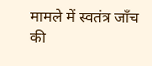मामले में स्वतंत्र जाँच की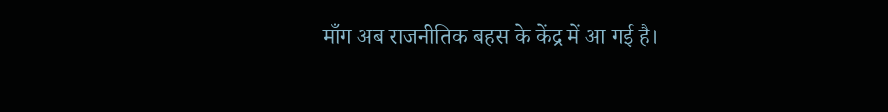माँग अब राजनीतिक बहस के केंद्र में आ गई है।